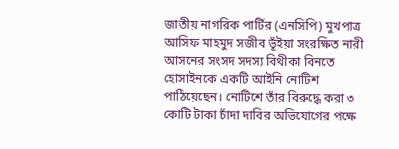জাতীয় নাগরিক পার্টির (এনসিপি) মুখপাত্র আসিফ মাহমুদ সজীব ভূঁইয়া সংরক্ষিত নারী আসনের সংসদ সদস্য বিথীকা বিনতে হোসাইনকে একটি আইনি নোটিশ পাঠিয়েছেন। নোটিশে তাঁর বিরুদ্ধে করা ৩ কোটি টাকা চাঁদা দাবির অভিযোগের পক্ষে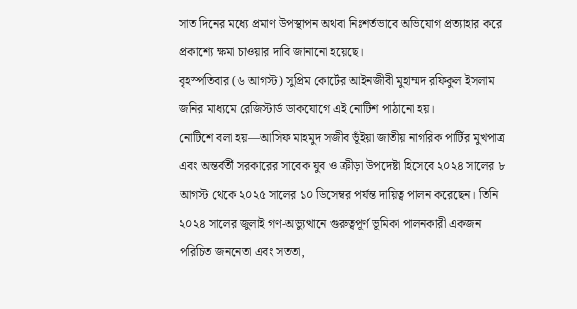সাত দিনের মধ্যে প্রমাণ উপস্থাপন অথবা নিঃশর্তভাবে অভিযোগ প্রত্যাহার করে প্রকাশ্যে ক্ষমা চাওয়ার দাবি জানানো হয়েছে।
বৃহস্পতিবার (৬ আগস্ট) সুপ্রিম কোর্টের আইনজীবী মুহাম্মদ রফিকুল ইসলাম জনির মাধ্যমে রেজিস্টার্ড ডাকযোগে এই নোটিশ পাঠানো হয়।
নোটিশে বলা হয়—আসিফ মাহমুদ সজীব ভূঁইয়া জাতীয় নাগরিক পার্টির মুখপাত্র এবং অন্তর্বর্তী সরকারের সাবেক যুব ও ক্রীড়া উপদেষ্টা হিসেবে ২০২৪ সালের ৮ আগস্ট থেকে ২০২৫ সালের ১০ ডিসেম্বর পর্যন্ত দায়িত্ব পালন করেছেন। তিনি ২০২৪ সালের জুলাই গণ-অভ্যুত্থানে গুরুত্বপূর্ণ ভূমিকা পালনকারী একজন পরিচিত জননেতা এবং সততা,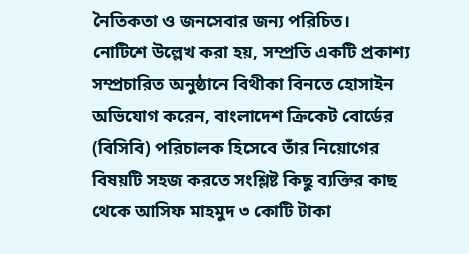নৈতিকতা ও জনসেবার জন্য পরিচিত।
নোটিশে উল্লেখ করা হয়, সম্প্রতি একটি প্রকাশ্য সম্প্রচারিত অনুষ্ঠানে বিথীকা বিনতে হোসাইন অভিযোগ করেন, বাংলাদেশ ক্রিকেট বোর্ডের (বিসিবি) পরিচালক হিসেবে তাঁর নিয়োগের বিষয়টি সহজ করতে সংশ্লিষ্ট কিছু ব্যক্তির কাছ থেকে আসিফ মাহমুদ ৩ কোটি টাকা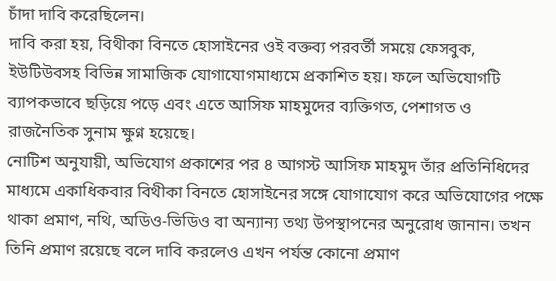চাঁদা দাবি করেছিলেন।
দাবি করা হয়, বিথীকা বিনতে হোসাইনের ওই বক্তব্য পরবর্তী সময়ে ফেসবুক, ইউটিউবসহ বিভিন্ন সামাজিক যোগাযোগমাধ্যমে প্রকাশিত হয়। ফলে অভিযোগটি ব্যাপকভাবে ছড়িয়ে পড়ে এবং এতে আসিফ মাহমুদের ব্যক্তিগত, পেশাগত ও রাজনৈতিক সুনাম ক্ষুণ্ন হয়েছে।
নোটিশ অনুযায়ী, অভিযোগ প্রকাশের পর ৪ আগস্ট আসিফ মাহমুদ তাঁর প্রতিনিধিদের মাধ্যমে একাধিকবার বিথীকা বিনতে হোসাইনের সঙ্গে যোগাযোগ করে অভিযোগের পক্ষে থাকা প্রমাণ, নথি, অডিও-ভিডিও বা অন্যান্য তথ্য উপস্থাপনের অনুরোধ জানান। তখন তিনি প্রমাণ রয়েছে বলে দাবি করলেও এখন পর্যন্ত কোনো প্রমাণ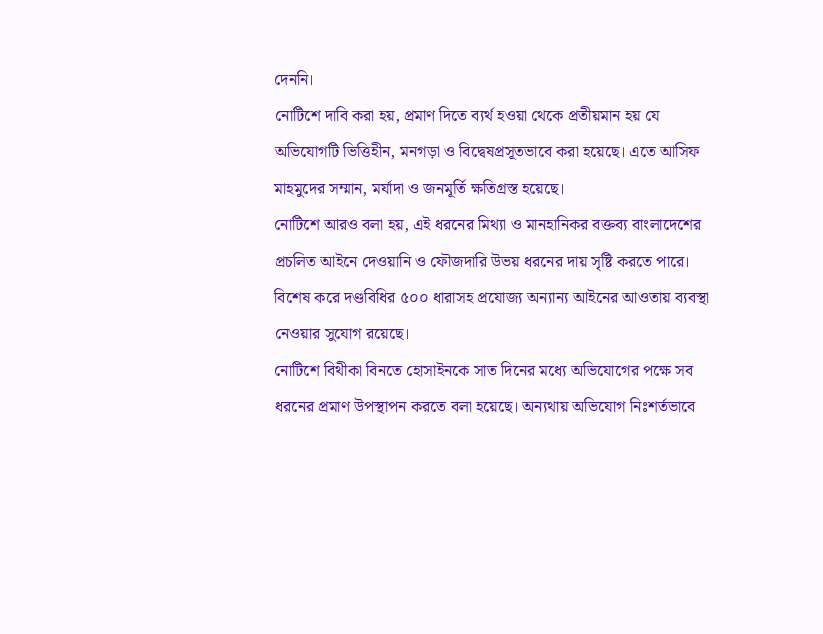দেননি।
নোটিশে দাবি করা হয়, প্রমাণ দিতে ব্যর্থ হওয়া থেকে প্রতীয়মান হয় যে অভিযোগটি ভিত্তিহীন, মনগড়া ও বিদ্বেষপ্রসূতভাবে করা হয়েছে। এতে আসিফ মাহমুদের সম্মান, মর্যাদা ও জনমূর্তি ক্ষতিগ্রস্ত হয়েছে।
নোটিশে আরও বলা হয়, এই ধরনের মিথ্যা ও মানহানিকর বক্তব্য বাংলাদেশের প্রচলিত আইনে দেওয়ানি ও ফৌজদারি উভয় ধরনের দায় সৃষ্টি করতে পারে। বিশেষ করে দণ্ডবিধির ৫০০ ধারাসহ প্রযোজ্য অন্যান্য আইনের আওতায় ব্যবস্থা নেওয়ার সুযোগ রয়েছে।
নোটিশে বিথীকা বিনতে হোসাইনকে সাত দিনের মধ্যে অভিযোগের পক্ষে সব ধরনের প্রমাণ উপস্থাপন করতে বলা হয়েছে। অন্যথায় অভিযোগ নিঃশর্তভাবে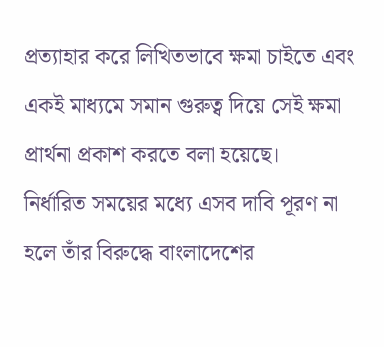প্রত্যাহার করে লিখিতভাবে ক্ষমা চাইতে এবং একই মাধ্যমে সমান গুরুত্ব দিয়ে সেই ক্ষমা প্রার্থনা প্রকাশ করতে বলা হয়েছে।
নির্ধারিত সময়ের মধ্যে এসব দাবি পূরণ না হলে তাঁর বিরুদ্ধে বাংলাদেশের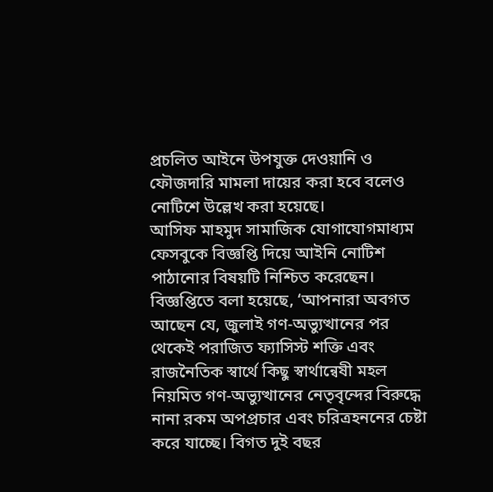প্রচলিত আইনে উপযুক্ত দেওয়ানি ও ফৌজদারি মামলা দায়ের করা হবে বলেও নোটিশে উল্লেখ করা হয়েছে।
আসিফ মাহমুদ সামাজিক যোগাযোগমাধ্যম ফেসবুকে বিজ্ঞপ্তি দিয়ে আইনি নোটিশ পাঠানোর বিষয়টি নিশ্চিত করেছেন। বিজ্ঞপ্তিতে বলা হয়েছে, ‘আপনারা অবগত আছেন যে, জুলাই গণ-অভ্যুত্থানের পর থেকেই পরাজিত ফ্যাসিস্ট শক্তি এবং রাজনৈতিক স্বার্থে কিছু স্বার্থান্বেষী মহল নিয়মিত গণ-অভ্যুত্থানের নেতৃবৃন্দের বিরুদ্ধে নানা রকম অপপ্রচার এবং চরিত্রহননের চেষ্টা করে যাচ্ছে। বিগত দুই বছর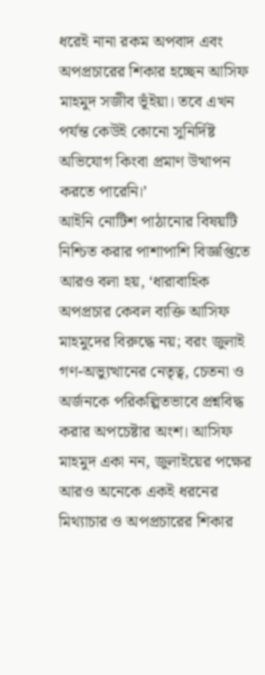ধরেই নানা রকম অপবাদ এবং অপপ্রচারের শিকার হচ্ছেন আসিফ মাহমুদ সজীব ভূঁইয়া। তবে এখন পর্যন্ত কেউই কোনো সুনির্দিষ্ট অভিযোগ কিংবা প্রমাণ উত্থাপন করতে পারেনি।’
আইনি নোটিশ পাঠানোর বিষয়টি নিশ্চিত করার পাশাপাশি বিজ্ঞপ্তিতে আরও বলা হয়, ‘ধারাবাহিক অপপ্রচার কেবল ব্যক্তি আসিফ মাহমুদের বিরুদ্ধে নয়; বরং জুলাই গণ-অভ্যুত্থানের নেতৃত্ব, চেতনা ও অর্জনকে পরিকল্পিতভাবে প্রশ্নবিদ্ধ করার অপচেষ্টার অংশ। আসিফ মাহমুদ একা নন, জুলাইয়ের পক্ষের আরও অনেকে একই ধরনের মিথ্যাচার ও অপপ্রচারের শিকার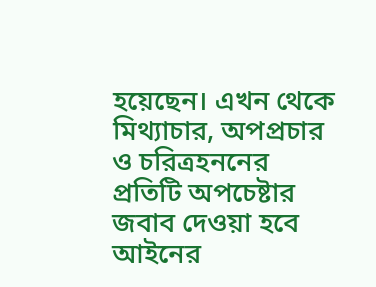হয়েছেন। এখন থেকে মিথ্যাচার, অপপ্রচার ও চরিত্রহননের প্রতিটি অপচেষ্টার জবাব দেওয়া হবে আইনের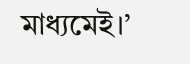মাধ্যমেই।’